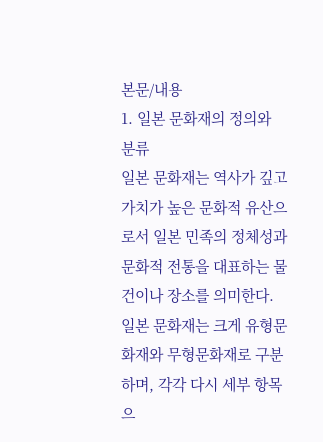본문/내용
1. 일본 문화재의 정의와 분류
일본 문화재는 역사가 깊고 가치가 높은 문화적 유산으로서 일본 민족의 정체성과 문화적 전통을 대표하는 물건이나 장소를 의미한다. 일본 문화재는 크게 유형문화재와 무형문화재로 구분하며, 각각 다시 세부 항목으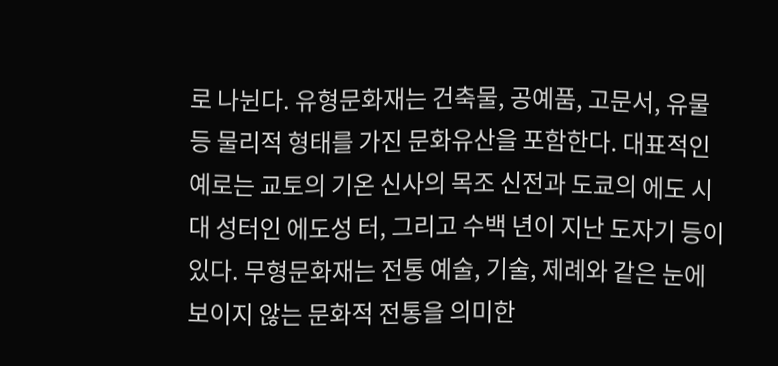로 나뉜다. 유형문화재는 건축물, 공예품, 고문서, 유물 등 물리적 형태를 가진 문화유산을 포함한다. 대표적인 예로는 교토의 기온 신사의 목조 신전과 도쿄의 에도 시대 성터인 에도성 터, 그리고 수백 년이 지난 도자기 등이 있다. 무형문화재는 전통 예술, 기술, 제례와 같은 눈에 보이지 않는 문화적 전통을 의미한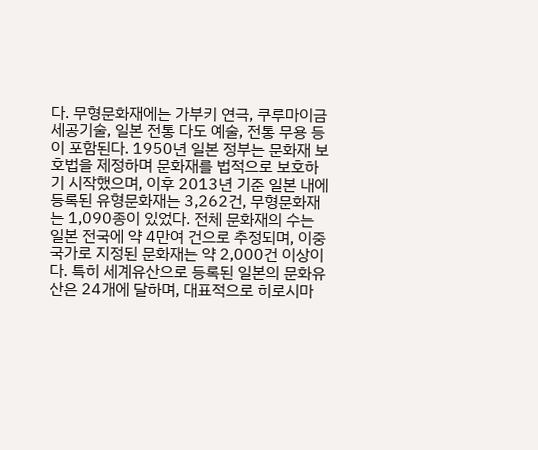다. 무형문화재에는 가부키 연극, 쿠루마이금 세공기술, 일본 전통 다도 예술, 전통 무용 등이 포함된다. 1950년 일본 정부는 문화재 보호법을 제정하며 문화재를 법적으로 보호하기 시작했으며, 이후 2013년 기준 일본 내에 등록된 유형문화재는 3,262건, 무형문화재는 1,090종이 있었다. 전체 문화재의 수는 일본 전국에 약 4만여 건으로 추정되며, 이중 국가로 지정된 문화재는 약 2,000건 이상이다. 특히 세계유산으로 등록된 일본의 문화유산은 24개에 달하며, 대표적으로 히로시마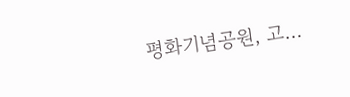평화기념공원, 고…